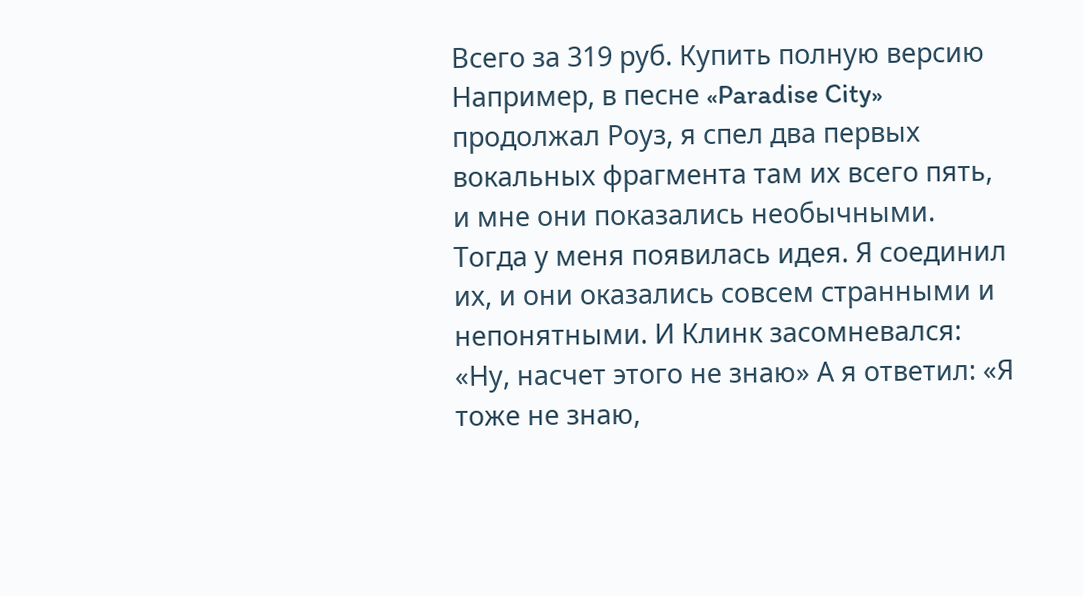Всего за 319 руб. Купить полную версию
Например, в песне «Paradise City» продолжал Роуз, я спел два первых вокальных фрагмента там их всего пять, и мне они показались необычными. Тогда у меня появилась идея. Я соединил их, и они оказались совсем странными и непонятными. И Клинк засомневался: «Ну, насчет этого не знаю» А я ответил: «Я тоже не знаю,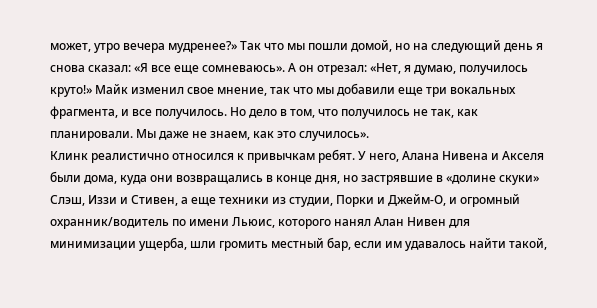может, утро вечера мудренее?» Так что мы пошли домой, но на следующий день я снова сказал: «Я все еще сомневаюсь». А он отрезал: «Нет, я думаю, получилось круто!» Майк изменил свое мнение, так что мы добавили еще три вокальных фрагмента, и все получилось. Но дело в том, что получилось не так, как планировали. Мы даже не знаем, как это случилось».
Клинк реалистично относился к привычкам ребят. У него, Алана Нивена и Акселя были дома, куда они возвращались в конце дня, но застрявшие в «долине скуки» Слэш, Иззи и Стивен, а еще техники из студии, Порки и Джейм-О, и огромный охранник/водитель по имени Льюис, которого нанял Алан Нивен для минимизации ущерба, шли громить местный бар, если им удавалось найти такой,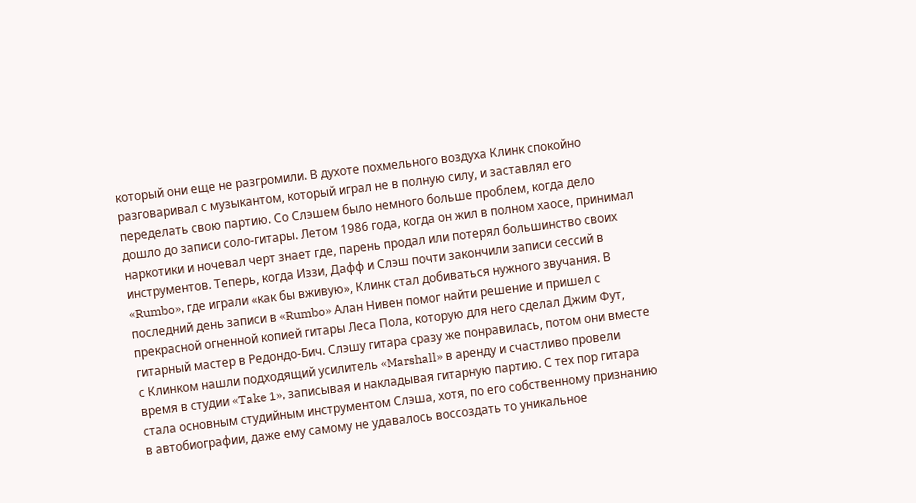который они еще не разгромили. В духоте похмельного воздуха Клинк спокойно разговаривал с музыкантом, который играл не в полную силу, и заставлял его переделать свою партию. Со Слэшем было немного больше проблем, когда дело дошло до записи соло-гитары. Летом 1986 года, когда он жил в полном хаосе, принимал наркотики и ночевал черт знает где, парень продал или потерял большинство своих инструментов. Теперь, когда Иззи, Дафф и Слэш почти закончили записи сессий в «Rumbo», где играли «как бы вживую», Клинк стал добиваться нужного звучания. В последний день записи в «Rumbo» Алан Нивен помог найти решение и пришел с прекрасной огненной копией гитары Леса Пола, которую для него сделал Джим Фут, гитарный мастер в Редондо-Бич. Слэшу гитара сразу же понравилась, потом они вместе с Клинком нашли подходящий усилитель «Marshall» в аренду и счастливо провели время в студии «Take 1», записывая и накладывая гитарную партию. С тех пор гитара стала основным студийным инструментом Слэша, хотя, по его собственному признанию в автобиографии, даже ему самому не удавалось воссоздать то уникальное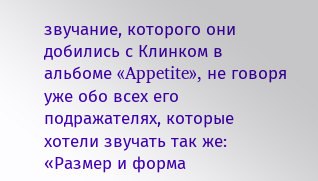звучание, которого они добились с Клинком в альбоме «Appetite», не говоря уже обо всех его подражателях, которые хотели звучать так же: «Размер и форма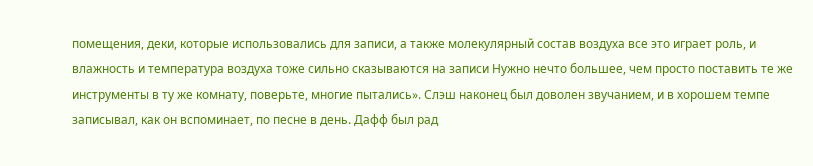помещения, деки, которые использовались для записи, а также молекулярный состав воздуха все это играет роль, и влажность и температура воздуха тоже сильно сказываются на записи Нужно нечто большее, чем просто поставить те же инструменты в ту же комнату, поверьте, многие пытались». Слэш наконец был доволен звучанием, и в хорошем темпе записывал, как он вспоминает, по песне в день. Дафф был рад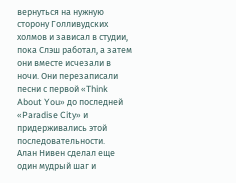вернуться на нужную сторону Голливудских холмов и зависал в студии, пока Слэш работал, а затем они вместе исчезали в ночи. Они перезаписали песни с первой «Think About You» до последней «Paradise City» и придерживались этой последовательности.
Алан Нивен сделал еще один мудрый шаг и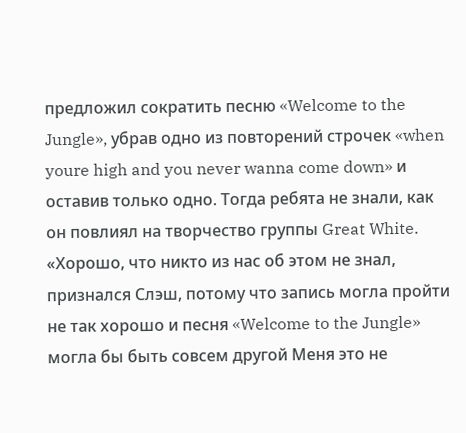предложил сократить песню «Welcome to the Jungle», убрав одно из повторений строчек «when youre high and you never wanna come down» и оставив только одно. Тогда ребята не знали, как он повлиял на творчество группы Great White. «Хорошо, что никто из нас об этом не знал, признался Слэш, потому что запись могла пройти не так хорошо и песня «Welcome to the Jungle» могла бы быть совсем другой Меня это не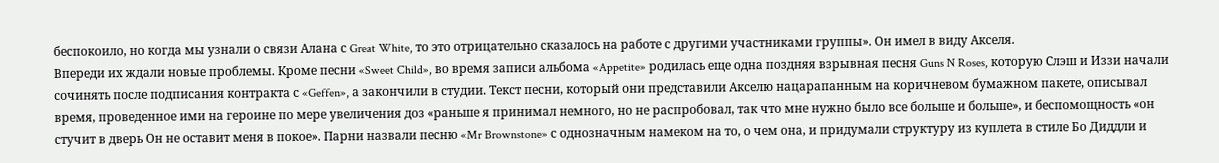беспокоило, но когда мы узнали о связи Алана с Great White, то это отрицательно сказалось на работе с другими участниками группы». Он имел в виду Акселя.
Впереди их ждали новые проблемы. Кроме песни «Sweet Child», во время записи альбома «Appetite» родилась еще одна поздняя взрывная песня Guns N Roses, которую Слэш и Иззи начали сочинять после подписания контракта с «Geffen», а закончили в студии. Текст песни, который они представили Акселю нацарапанным на коричневом бумажном пакете, описывал время, проведенное ими на героине по мере увеличения доз «раньше я принимал немного, но не распробовал, так что мне нужно было все больше и больше», и беспомощность «он стучит в дверь Он не оставит меня в покое». Парни назвали песню «Mr Brownstone» с однозначным намеком на то, о чем она, и придумали структуру из куплета в стиле Бо Диддли и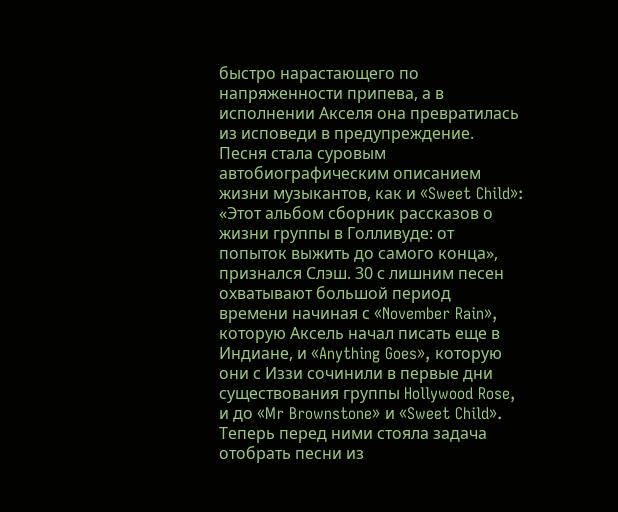быстро нарастающего по напряженности припева, а в исполнении Акселя она превратилась из исповеди в предупреждение. Песня стала суровым автобиографическим описанием жизни музыкантов, как и «Sweet Child»: «Этот альбом сборник рассказов о жизни группы в Голливуде: от попыток выжить до самого конца», признался Слэш. 30 с лишним песен охватывают большой период времени начиная с «November Rain», которую Аксель начал писать еще в Индиане, и «Anything Goes», которую они с Иззи сочинили в первые дни существования группы Hollywood Rose, и до «Mr Brownstone» и «Sweet Child».
Теперь перед ними стояла задача отобрать песни из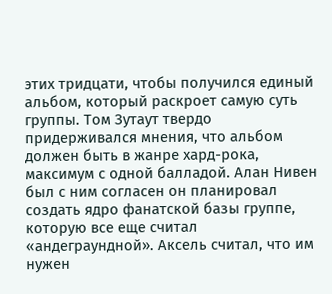этих тридцати, чтобы получился единый альбом, который раскроет самую суть группы. Том Зутаут твердо придерживался мнения, что альбом должен быть в жанре хард-рока, максимум с одной балладой. Алан Нивен был с ним согласен он планировал создать ядро фанатской базы группе, которую все еще считал «андеграундной». Аксель считал, что им нужен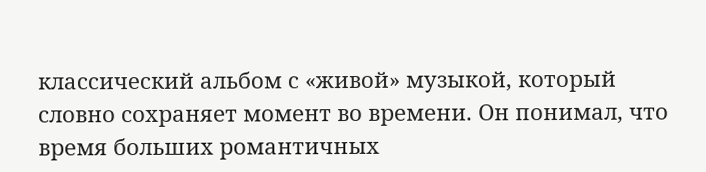классический альбом с «живой» музыкой, который словно сохраняет момент во времени. Он понимал, что время больших романтичных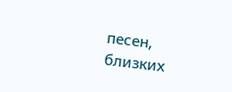песен, близких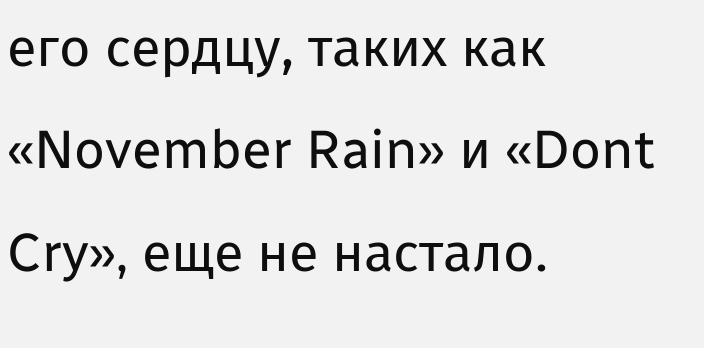его сердцу, таких как «November Rain» и «Dont Cry», еще не настало.